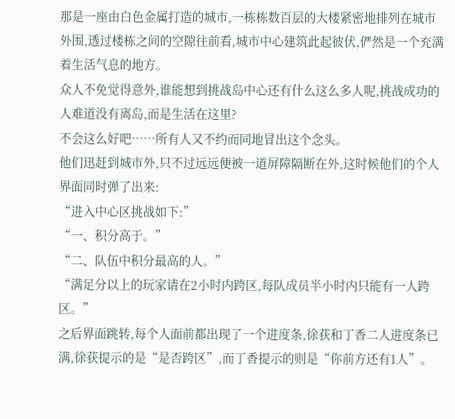那是一座由白色金属打造的城市,一栋栋数百层的大楼紧密地排列在城市外围,透过楼栋之间的空隙往前看,城市中心建筑此起彼伏,俨然是一个充满着生活气息的地方。
众人不免觉得意外,谁能想到挑战岛中心还有什么这么多人呢,挑战成功的人难道没有离岛,而是生活在这里?
不会这么好吧……所有人又不约而同地冒出这个念头。
他们迅赶到城市外,只不过远远便被一道屏障隔断在外,这时候他们的个人界面同时弹了出来:
“进入中心区挑战如下:”
“一、积分高于。”
“二、队伍中积分最高的人。”
“满足分以上的玩家请在2小时内跨区,每队成员半小时内只能有一人跨区。”
之后界面跳转,每个人面前都出现了一个进度条,徐获和丁香二人进度条已满,徐获提示的是“是否跨区”,而丁香提示的则是“你前方还有1人”。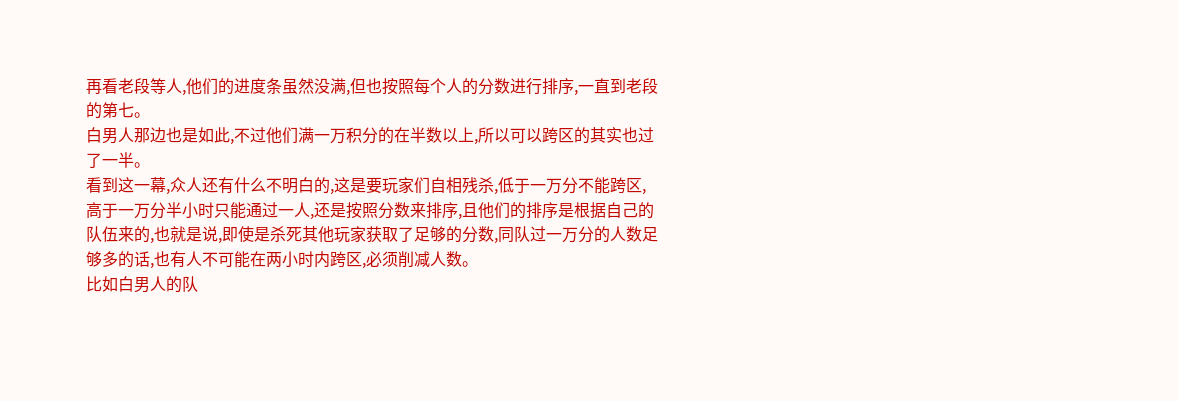再看老段等人,他们的进度条虽然没满,但也按照每个人的分数进行排序,一直到老段的第七。
白男人那边也是如此,不过他们满一万积分的在半数以上,所以可以跨区的其实也过了一半。
看到这一幕,众人还有什么不明白的,这是要玩家们自相残杀,低于一万分不能跨区,高于一万分半小时只能通过一人,还是按照分数来排序,且他们的排序是根据自己的队伍来的,也就是说,即使是杀死其他玩家获取了足够的分数,同队过一万分的人数足够多的话,也有人不可能在两小时内跨区,必须削减人数。
比如白男人的队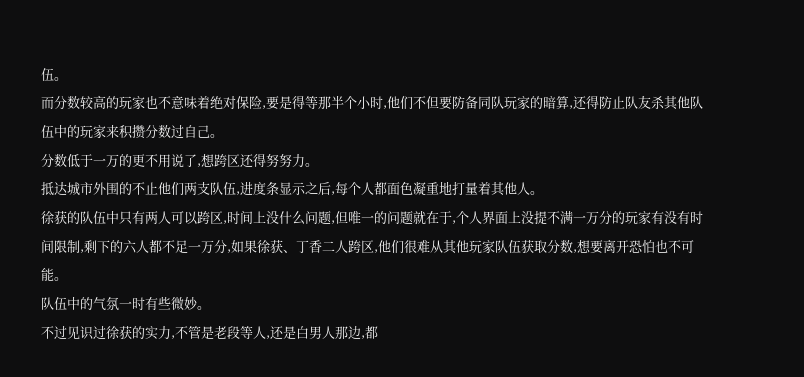伍。
而分数较高的玩家也不意味着绝对保险,要是得等那半个小时,他们不但要防备同队玩家的暗算,还得防止队友杀其他队伍中的玩家来积攒分数过自己。
分数低于一万的更不用说了,想跨区还得努努力。
抵达城市外围的不止他们两支队伍,进度条显示之后,每个人都面色凝重地打量着其他人。
徐获的队伍中只有两人可以跨区,时间上没什么问题,但唯一的问题就在于,个人界面上没提不满一万分的玩家有没有时间限制,剩下的六人都不足一万分,如果徐获、丁香二人跨区,他们很难从其他玩家队伍获取分数,想要离开恐怕也不可能。
队伍中的气氛一时有些微妙。
不过见识过徐获的实力,不管是老段等人,还是白男人那边,都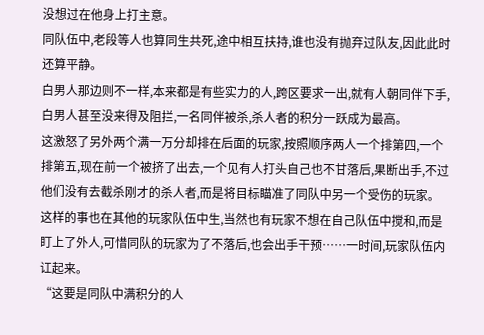没想过在他身上打主意。
同队伍中,老段等人也算同生共死,途中相互扶持,谁也没有抛弃过队友,因此此时还算平静。
白男人那边则不一样,本来都是有些实力的人,跨区要求一出,就有人朝同伴下手,白男人甚至没来得及阻拦,一名同伴被杀,杀人者的积分一跃成为最高。
这激怒了另外两个满一万分却排在后面的玩家,按照顺序两人一个排第四,一个排第五,现在前一个被挤了出去,一个见有人打头自己也不甘落后,果断出手,不过他们没有去截杀刚才的杀人者,而是将目标瞄准了同队中另一个受伤的玩家。
这样的事也在其他的玩家队伍中生,当然也有玩家不想在自己队伍中搅和,而是盯上了外人,可惜同队的玩家为了不落后,也会出手干预……一时间,玩家队伍内讧起来。
“这要是同队中满积分的人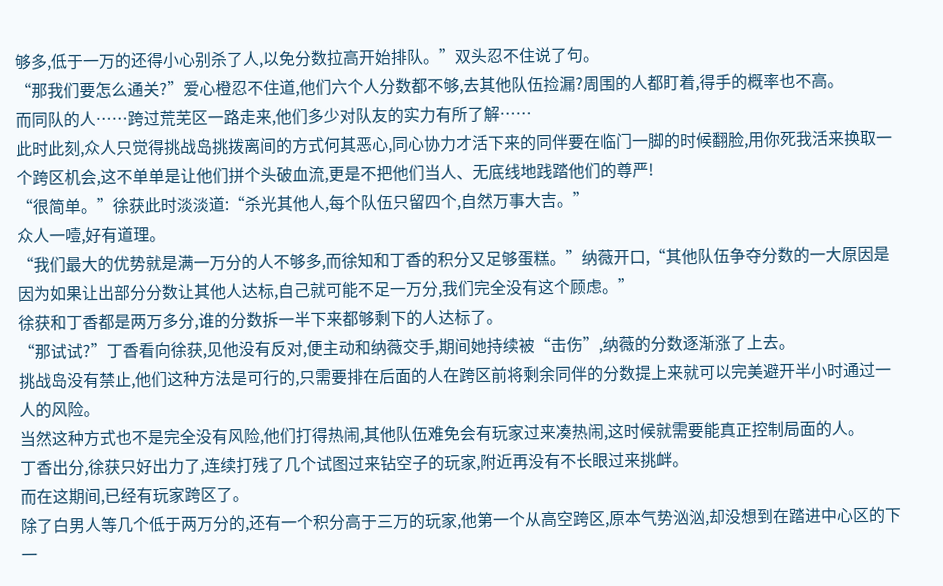够多,低于一万的还得小心别杀了人,以免分数拉高开始排队。”双头忍不住说了句。
“那我们要怎么通关?”爱心橙忍不住道,他们六个人分数都不够,去其他队伍捡漏?周围的人都盯着,得手的概率也不高。
而同队的人……跨过荒芜区一路走来,他们多少对队友的实力有所了解……
此时此刻,众人只觉得挑战岛挑拨离间的方式何其恶心,同心协力才活下来的同伴要在临门一脚的时候翻脸,用你死我活来换取一个跨区机会,这不单单是让他们拼个头破血流,更是不把他们当人、无底线地践踏他们的尊严!
“很简单。”徐获此时淡淡道:“杀光其他人,每个队伍只留四个,自然万事大吉。”
众人一噎,好有道理。
“我们最大的优势就是满一万分的人不够多,而徐知和丁香的积分又足够蛋糕。”纳薇开口,“其他队伍争夺分数的一大原因是因为如果让出部分分数让其他人达标,自己就可能不足一万分,我们完全没有这个顾虑。”
徐获和丁香都是两万多分,谁的分数拆一半下来都够剩下的人达标了。
“那试试?”丁香看向徐获,见他没有反对,便主动和纳薇交手,期间她持续被“击伤”,纳薇的分数逐渐涨了上去。
挑战岛没有禁止,他们这种方法是可行的,只需要排在后面的人在跨区前将剩余同伴的分数提上来就可以完美避开半小时通过一人的风险。
当然这种方式也不是完全没有风险,他们打得热闹,其他队伍难免会有玩家过来凑热闹,这时候就需要能真正控制局面的人。
丁香出分,徐获只好出力了,连续打残了几个试图过来钻空子的玩家,附近再没有不长眼过来挑衅。
而在这期间,已经有玩家跨区了。
除了白男人等几个低于两万分的,还有一个积分高于三万的玩家,他第一个从高空跨区,原本气势汹汹,却没想到在踏进中心区的下一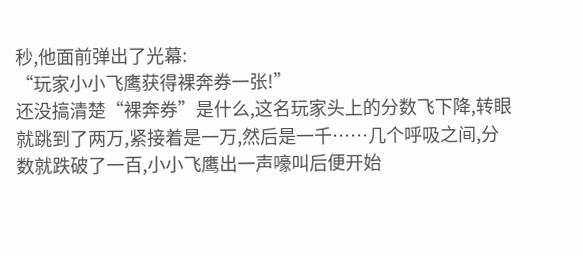秒,他面前弹出了光幕:
“玩家小小飞鹰获得裸奔券一张!”
还没搞清楚“裸奔券”是什么,这名玩家头上的分数飞下降,转眼就跳到了两万,紧接着是一万,然后是一千……几个呼吸之间,分数就跌破了一百,小小飞鹰出一声嚎叫后便开始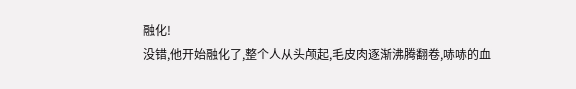融化!
没错,他开始融化了,整个人从头颅起,毛皮肉逐渐沸腾翻卷,哧哧的血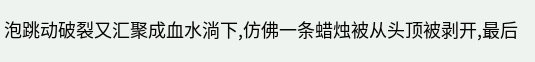泡跳动破裂又汇聚成血水淌下,仿佛一条蜡烛被从头顶被剥开,最后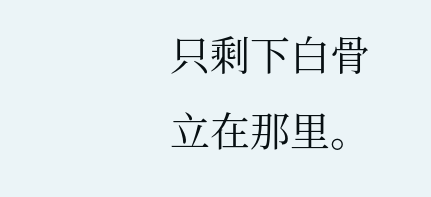只剩下白骨立在那里。